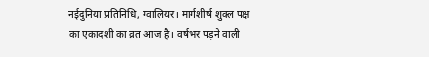नईदुनिया प्रतिनिधि, ग्वालियर। मार्गशीर्ष शुक्ल पक्ष का एकादशी का व्रत आज है। वर्षभर पड़ने वाली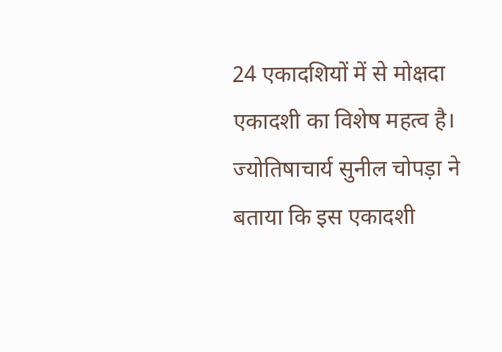24 एकादशियों में से मोक्षदा एकादशी का विशेष महत्व है। ज्योतिषाचार्य सुनील चोपड़ा ने बताया कि इस एकादशी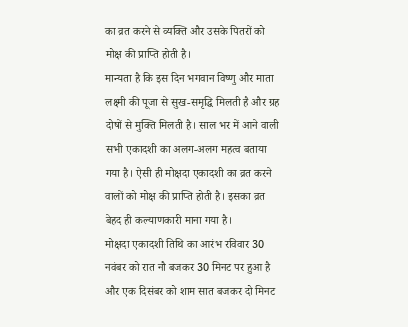का व्रत करने से व्यक्ति और उसके पितरों को मोक्ष की प्राप्ति होती है।
मान्यता है कि इस दिन भगवान विष्णु और माता लक्ष्मी की पूजा से सुख-समृद्धि मिलती है और ग्रह दोषों से मुक्ति मिलती है। साल भर में आने वाली सभी एकादशी का अलग-अलग महत्व बताया गया है। ऐसी ही मोक्षदा एकादशी का व्रत करने वालों को मोक्ष की प्राप्ति होती है। इसका व्रत बेहद ही कल्याणकारी माना गया है।
मोक्षदा एकादशी तिथि का आरंभ रविवार 30 नवंबर को रात नौ बजकर 30 मिनट पर हुआ है और एक दिसंबर को शाम सात बजकर दो मिनट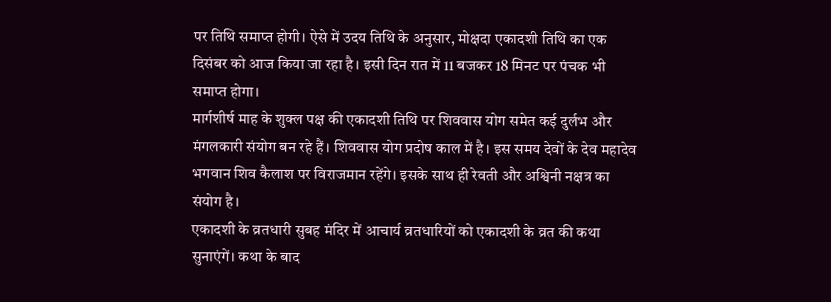पर तिथि समाप्त होगी। ऐसे में उदय तिथि के अनुसार, मोक्षदा एकादशी तिथि का एक दिसंबर को आज किया जा रहा है। इसी दिन रात में 11 बजकर 18 मिनट पर पंचक भी समाप्त होगा।
मार्गशीर्ष माह के शुक्ल पक्ष की एकादशी तिथि पर शिववास योग समेत कई दुर्लभ और मंगलकारी संयोग बन रहे हैं। शिववास योग प्रदोष काल में है। इस समय देवों के देव महादेव भगवान शिव कैलाश पर विराजमान रहेंगे। इसके साथ ही रेवती और अश्विनी नक्षत्र का संयोग है।
एकादशी के व्रतधारी सुबह मंदिर में आचार्य व्रतधारियों को एकादशी के व्रत की कथा सुनाएंगें। कथा के बाद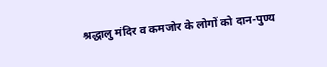श्रद्धालु मंदिर व कमजोर के लोगों को दान-पुण्य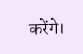करेंगे।